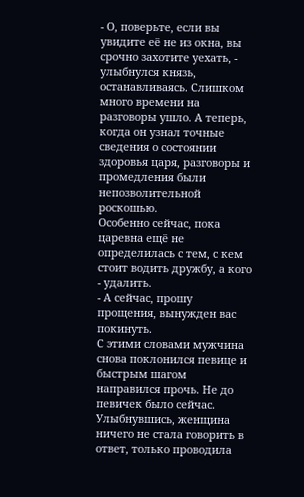- О, поверьте, если вы увидите её не из окна, вы срочно захотите уехать, - улыбнулся князь, останавливаясь. Слишком много времени на разговоры ушло. А теперь, когда он узнал точные сведения о состоянии здоровья царя, разговоры и промедления были непозволительной роскошью.
Особенно сейчас, пока царевна ещё не определилась с тем, с кем стоит водить дружбу, а кого - удалить.
- А сейчас, прошу прощения, вынужден вас покинуть.
С этими словами мужчина снова поклонился певице и быстрым шагом направился прочь. Не до певичек было сейчас.
Улыбнувшись, женщина ничего не стала говорить в ответ, только проводила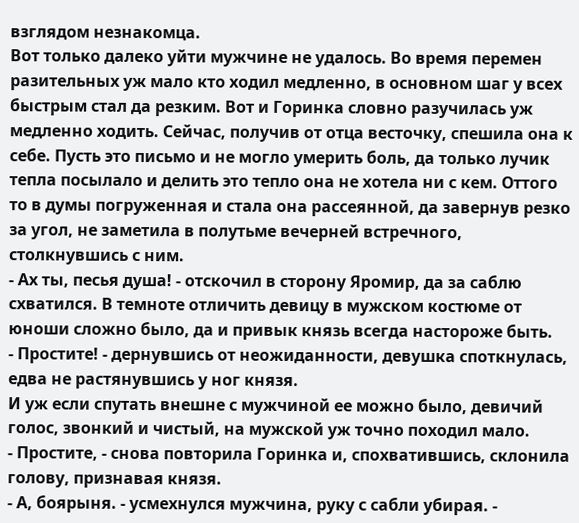взглядом незнакомца.
Вот только далеко уйти мужчине не удалось. Во время перемен разительных уж мало кто ходил медленно, в основном шаг у всех быстрым стал да резким. Вот и Горинка словно разучилась уж медленно ходить. Сейчас, получив от отца весточку, спешила она к себе. Пусть это письмо и не могло умерить боль, да только лучик тепла посылало и делить это тепло она не хотела ни с кем. Оттого то в думы погруженная и стала она рассеянной, да завернув резко за угол, не заметила в полутьме вечерней встречного, столкнувшись с ним.
- Ах ты, песья душа! - отскочил в сторону Яромир, да за саблю схватился. В темноте отличить девицу в мужском костюме от юноши сложно было, да и привык князь всегда настороже быть.
- Простите! - дернувшись от неожиданности, девушка споткнулась, едва не растянувшись у ног князя.
И уж если спутать внешне с мужчиной ее можно было, девичий голос, звонкий и чистый, на мужской уж точно походил мало.
- Простите, - снова повторила Горинка и, спохватившись, склонила голову, признавая князя.
- А, боярыня. - усмехнулся мужчина, руку с сабли убирая. -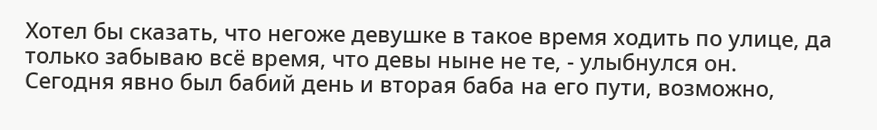Хотел бы сказать, что негоже девушке в такое время ходить по улице, да только забываю всё время, что девы ныне не те, - улыбнулся он.
Сегодня явно был бабий день и вторая баба на его пути, возможно,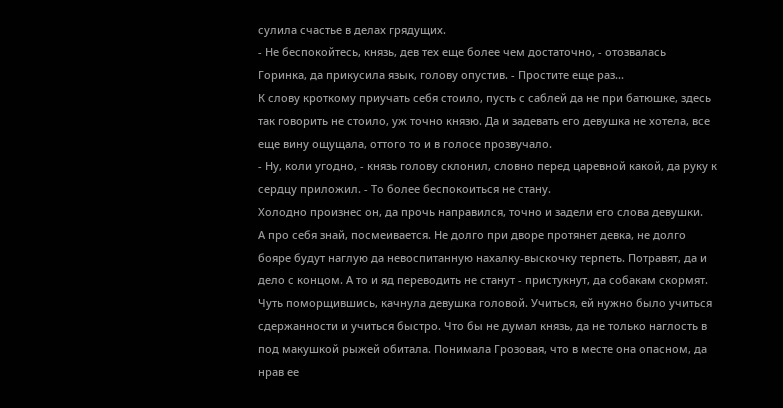сулила счастье в делах грядущих.
- Не беспокойтесь, князь, дев тех еще более чем достаточно, - отозвалась Горинка, да прикусила язык, голову опустив. - Простите еще раз...
К слову кроткому приучать себя стоило, пусть с саблей да не при батюшке, здесь так говорить не стоило, уж точно князю. Да и задевать его девушка не хотела, все еще вину ощущала, оттого то и в голосе прозвучало.
- Ну, коли угодно, - князь голову склонил, словно перед царевной какой, да руку к сердцу приложил. - То более беспокоиться не стану.
Холодно произнес он, да прочь направился, точно и задели его слова девушки.
А про себя знай, посмеивается. Не долго при дворе протянет девка, не долго бояре будут наглую да невоспитанную нахалку-выскочку терпеть. Потравят, да и дело с концом. А то и яд переводить не станут - пристукнут, да собакам скормят.
Чуть поморщившись, качнула девушка головой. Учиться, ей нужно было учиться сдержанности и учиться быстро. Что бы не думал князь, да не только наглость в под макушкой рыжей обитала. Понимала Грозовая, что в месте она опасном, да нрав ее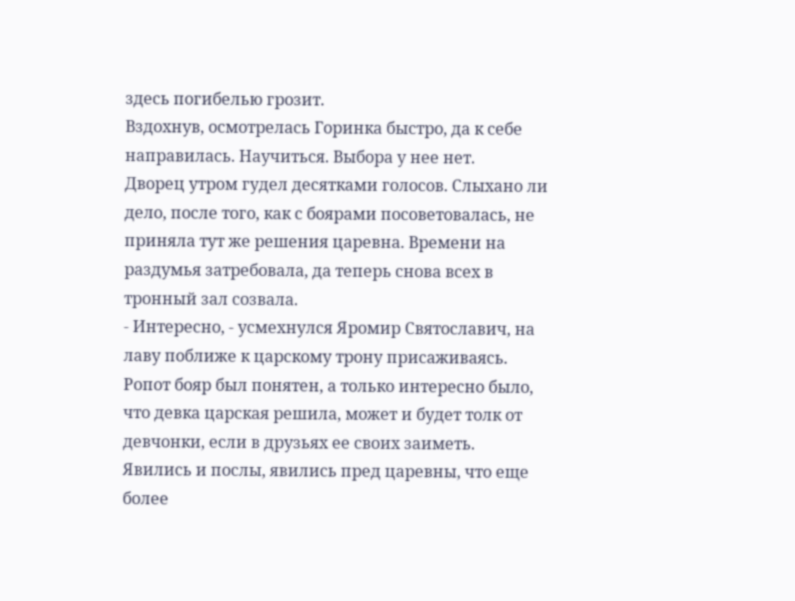здесь погибелью грозит.
Вздохнув, осмотрелась Горинка быстро, да к себе направилась. Научиться. Выбора у нее нет.
Дворец утром гудел десятками голосов. Слыхано ли дело, после того, как с боярами посоветовалась, не приняла тут же решения царевна. Времени на раздумья затребовала, да теперь снова всех в тронный зал созвала.
- Интересно, - усмехнулся Яромир Святославич, на лаву поближе к царскому трону присаживаясь.
Ропот бояр был понятен, а только интересно было, что девка царская решила, может и будет толк от девчонки, если в друзьях ее своих заиметь.
Явились и послы, явились пред царевны, что еще более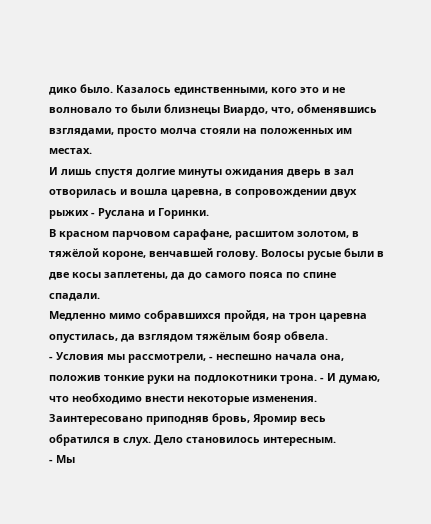дико было. Казалось единственными, кого это и не волновало то были близнецы Виардо, что, обменявшись взглядами, просто молча стояли на положенных им местах.
И лишь спустя долгие минуты ожидания дверь в зал отворилась и вошла царевна, в сопровождении двух рыжих - Руслана и Горинки.
В красном парчовом сарафане, расшитом золотом, в тяжёлой короне, венчавшей голову. Волосы русые были в две косы заплетены, да до самого пояса по спине спадали.
Медленно мимо собравшихся пройдя, на трон царевна опустилась, да взглядом тяжёлым бояр обвела.
- Условия мы рассмотрели, - неспешно начала она, положив тонкие руки на подлокотники трона. - И думаю, что необходимо внести некоторые изменения.
Заинтересовано приподняв бровь, Яромир весь обратился в слух. Дело становилось интересным.
- Мы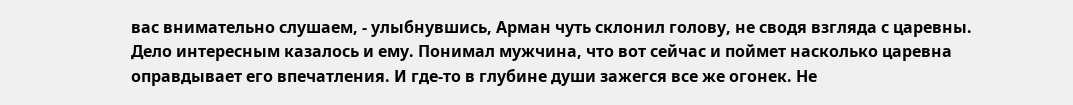вас внимательно слушаем, - улыбнувшись, Арман чуть склонил голову, не сводя взгляда с царевны.
Дело интересным казалось и ему. Понимал мужчина, что вот сейчас и поймет насколько царевна оправдывает его впечатления. И где-то в глубине души зажегся все же огонек. Не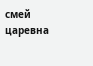смей царевна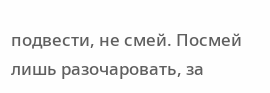подвести, не смей. Посмей лишь разочаровать, за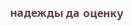надежды да оценку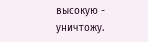высокую - уничтожу.